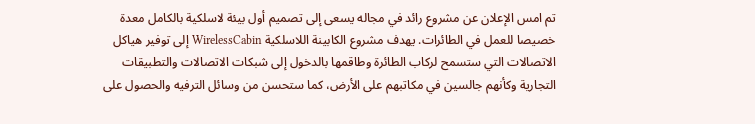تم امس الإعلان عن مشروع رائد في مجاله يسعى إلى تصميم أول بيئة لاسلكية بالكامل معدة خصيصا للعمل في الطائرات. يهدف مشروع الكابينة اللاسلكية WirelessCabin إلى توفير هياكل الاتصالات التي ستسمح لركاب الطائرة وطاقمها بالدخول إلى شبكات الاتصالات والتطبيقات التجارية وكأنهم جالسين في مكاتبهم على الأرض، كما ستحسن من وسائل الترفيه والحصول على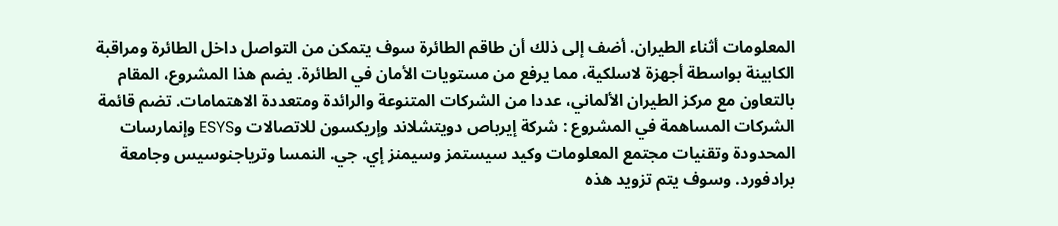المعلومات أثناء الطيران. أضف إلى ذلك أن طاقم الطائرة سوف يتمكن من التواصل داخل الطائرة ومراقبة الكابينة بواسطة أجهزة لاسلكية، مما يرفع من مستويات الأمان في الطائرة. يضم هذا المشروع، المقام بالتعاون مع مركز الطيران الألماني، عددا من الشركات المتنوعة والرائدة ومتعددة الاهتمامات. تضم قائمة الشركات المساهمة في المشروع : شركة إيرباص دويتشلاند وإريكسون للاتصالات وESYS وإنمارسات المحدودة وتقنيات مجتمع المعلومات وكيد سيستمز وسيمنز إي. جي. النمسا وترياجنوسيس وجامعة برادفورد. وسوف يتم تزويد هذه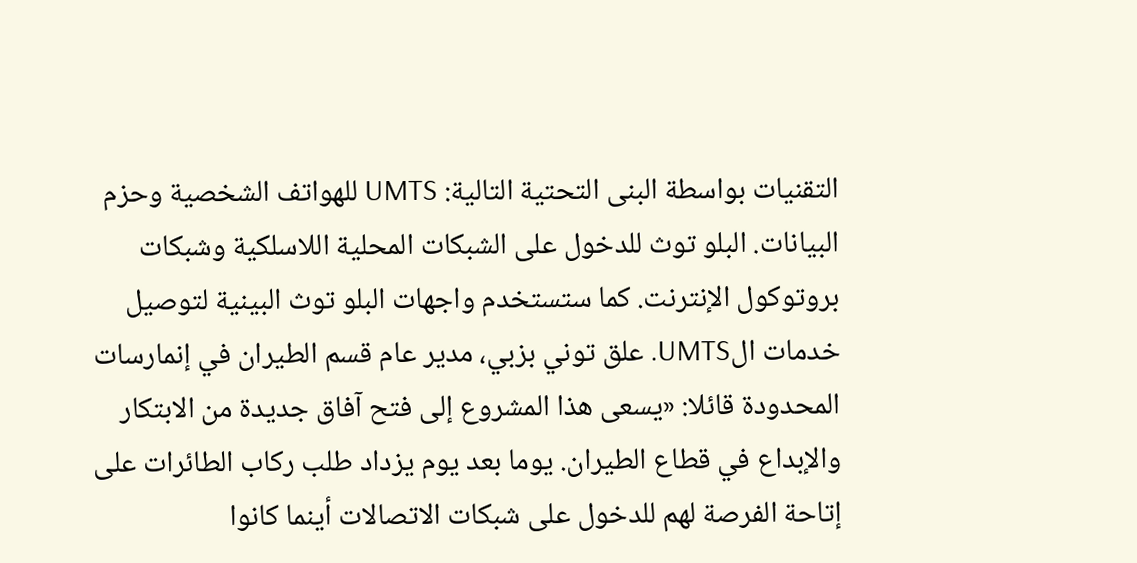التقنيات بواسطة البنى التحتية التالية: UMTS للهواتف الشخصية وحزم البيانات. البلو توث للدخول على الشبكات المحلية اللاسلكية وشبكات بروتوكول الإنترنت. كما ستستخدم واجهات البلو توث البينية لتوصيل خدمات الUMTS. علق توني بزبي، مدير عام قسم الطيران في إنمارسات المحدودة قائلا: «يسعى هذا المشروع إلى فتح آفاق جديدة من الابتكار والإبداع في قطاع الطيران. يوما بعد يوم يزداد طلب ركاب الطائرات على إتاحة الفرصة لهم للدخول على شبكات الاتصالات أينما كانوا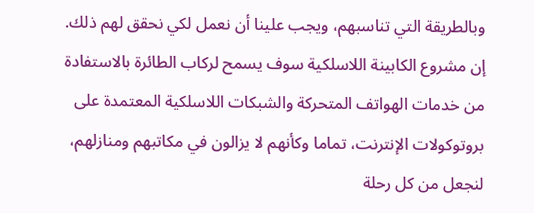وبالطريقة التي تناسبهم، ويجب علينا أن نعمل لكي نحقق لهم ذلك. إن مشروع الكابينة اللاسلكية سوف يسمح لركاب الطائرة بالاستفادة من خدمات الهواتف المتحركة والشبكات اللاسلكية المعتمدة على بروتوكولات الإنترنت، تماما وكأنهم لا يزالون في مكاتبهم ومنازلهم، لنجعل من كل رحلة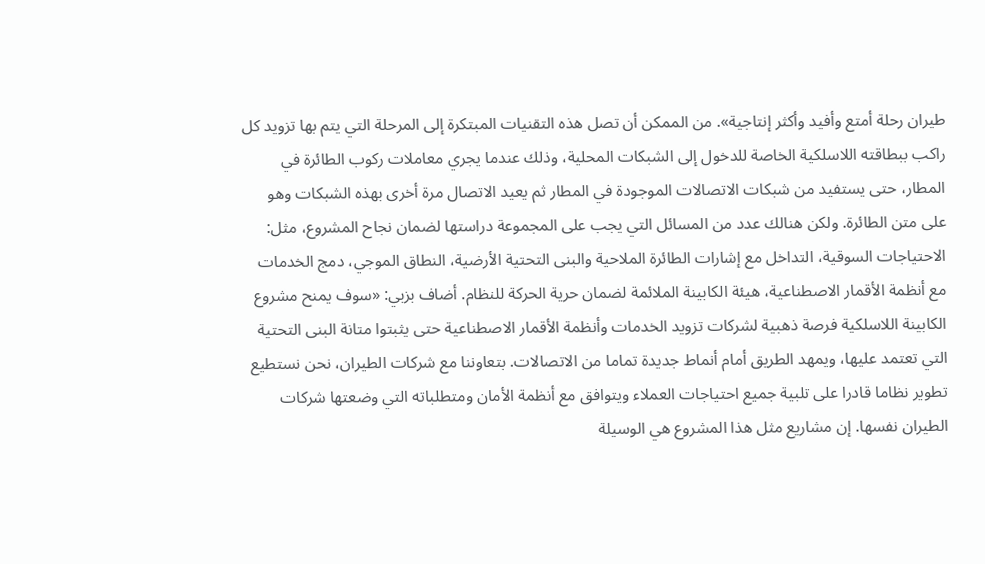طيران رحلة أمتع وأفيد وأكثر إنتاجية». من الممكن أن تصل هذه التقنيات المبتكرة إلى المرحلة التي يتم بها تزويد كل راكب ببطاقته اللاسلكية الخاصة للدخول إلى الشبكات المحلية، وذلك عندما يجري معاملات ركوب الطائرة في المطار، حتى يستفيد من شبكات الاتصالات الموجودة في المطار ثم يعيد الاتصال مرة أخرى بهذه الشبكات وهو على متن الطائرة. ولكن هنالك عدد من المسائل التي يجب على المجموعة دراستها لضمان نجاح المشروع، مثل: الاحتياجات السوقية، التداخل مع إشارات الطائرة الملاحية والبنى التحتية الأرضية، النطاق الموجي، دمج الخدمات مع أنظمة الأقمار الاصطناعية، هيئة الكابينة الملائمة لضمان حرية الحركة للنظام. أضاف بزبي: «سوف يمنح مشروع الكابينة اللاسلكية فرصة ذهبية لشركات تزويد الخدمات وأنظمة الأقمار الاصطناعية حتى يثبتوا متانة البنى التحتية التي تعتمد عليها، ويمهد الطريق أمام أنماط جديدة تماما من الاتصالات. بتعاوننا مع شركات الطيران، نحن نستطيع تطوير نظاما قادرا على تلبية جميع احتياجات العملاء ويتوافق مع أنظمة الأمان ومتطلباته التي وضعتها شركات الطيران نفسها. إن مشاريع مثل هذا المشروع هي الوسيلة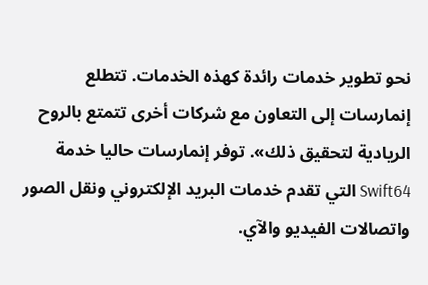نحو تطوير خدمات رائدة كهذه الخدمات. تتطلع إنمارسات إلى التعاون مع شركات أخرى تتمتع بالروح الريادية لتحقيق ذلك». توفر إنمارسات حاليا خدمة Swift64 التي تقدم خدمات البريد الإلكتروني ونقل الصور واتصالات الفيديو والآي.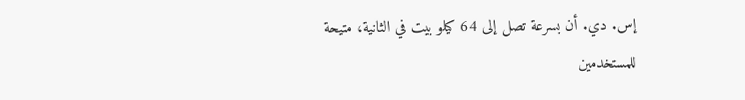إس. دي. أن بسرعة تصل إلى 64 كيلو بيت في الثانية، متيحة للمستخدمين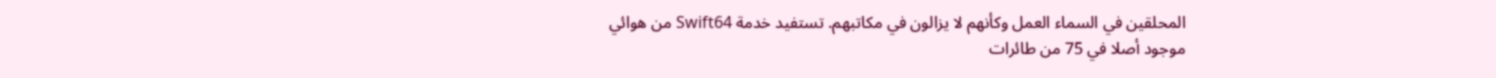المحلقين في السماء العمل وكأنهم لا يزالون في مكاتبهم. تستفيد خدمة Swift64 من هوائي موجود أصلا في 75 من طائرات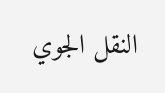النقل الجوي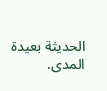الحديثة بعيدة المدى.